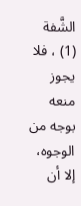الشَّفة (1) ، فلا يجوز منعه بوجه من الوجوه، إلا أن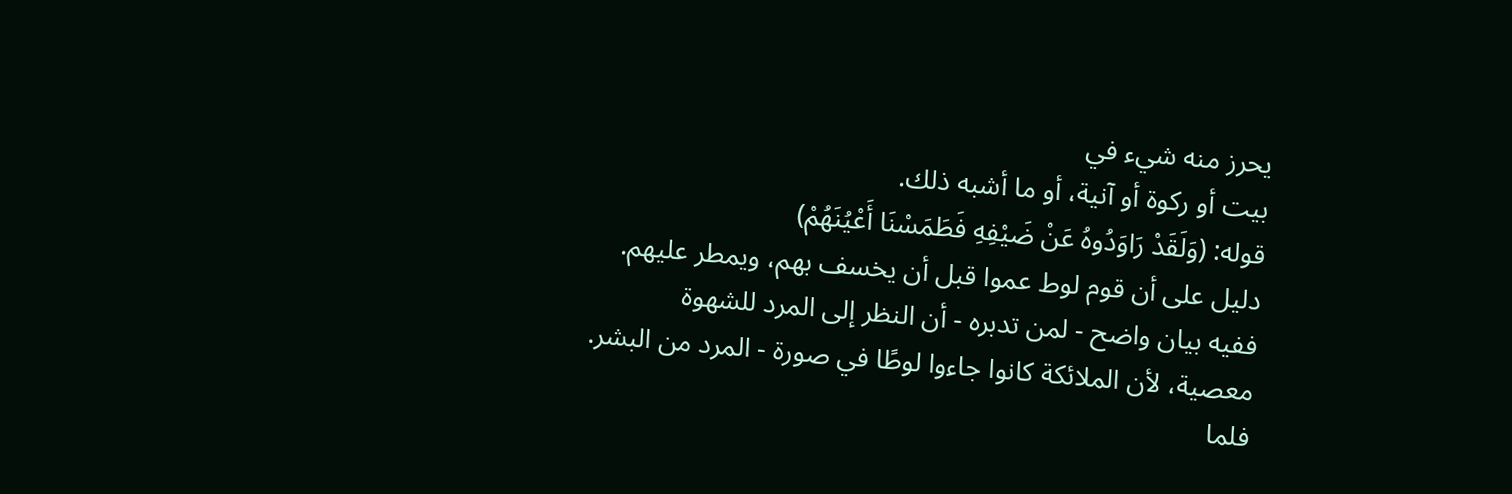يحرز منه شيء في
بيت أو ركوة أو آنية، أو ما أشبه ذلك.
قوله: (وَلَقَدْ رَاوَدُوهُ عَنْ ضَيْفِهِ فَطَمَسْنَا أَعْيُنَهُمْ)
دليل على أن قوم لوط عموا قبل أن يخسف بهم، ويمطر عليهم.
ففيه بيان واضح - لمن تدبره - أن النظر إلى المرد للشهوة
معصية، لأن الملائكة كانوا جاءوا لوطًا في صورة - المرد من البشر.
فلما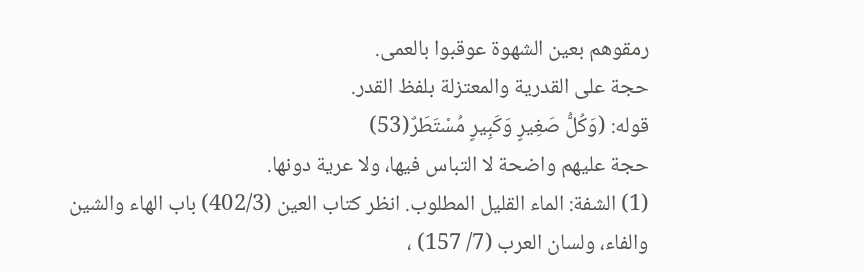رمقوهم بعين الشهوة عوقبوا بالعمى.
حجة على القدرية والمعتزلة بلفظ القدر.
قوله: (وَكُلُّ صَغِيرٍ وَكَبِيرٍ مُسْتَطَرٌ(53)
حجة عليهم واضحة لا التباس فيها، ولا عرية دونها.
(1) الشفة: الماء القليل المطلوب. انظر كتاب العين (402/3) باب الهاء والشين والفاء، ولسان العرب (7/ 157) ،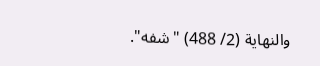والنهاية (2/ 488) "شفه".